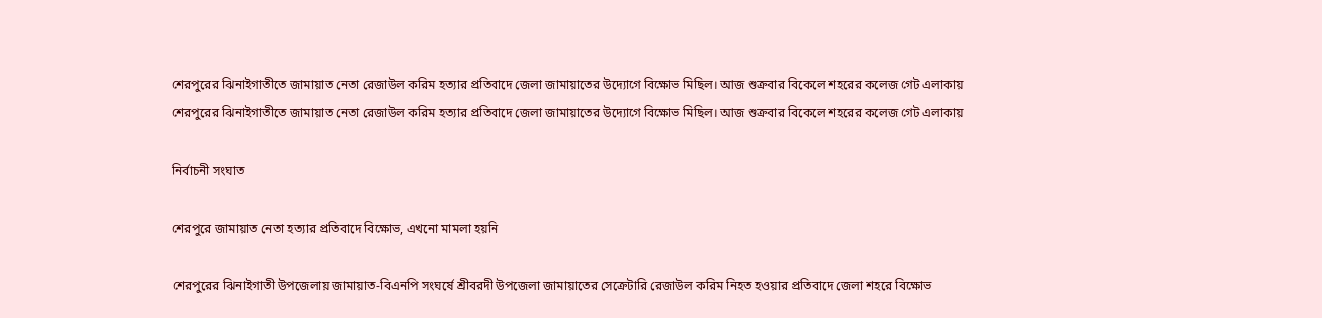শেরপুরের ঝিনাইগাতী‌তে জামায়াত নেতা রেজাউল করিম হত্যার প্রতিবাদে জেলা জামায়া‌তের উদ্যো‌গে বিক্ষোভ মি‌ছিল। আজ শুক্রবার বি‌কেলে শহ‌রের ক‌লেজ গেট এলাকায়
শেরপুরের ঝিনাইগাতী‌তে জামায়াত নেতা রেজাউল করিম হত্যার প্রতিবাদে জেলা জামায়া‌তের উদ্যো‌গে বিক্ষোভ মি‌ছিল। আজ শুক্রবার বি‌কেলে শহ‌রের ক‌লেজ গেট এলাকায়

নির্বাচনী সংঘাত

শেরপুরে জামায়াত নেতা হত্যার প্রতিবাদে বিক্ষোভ, এখনো মামলা হয়নি

শেরপুরের ঝিনাইগাতী উপজেলায় জামায়াত-বিএনপি সংঘর্ষে শ্রীবরদী উপজেলা জামায়াতের সেক্রেটারি রেজাউল করিম নিহত হওয়ার প্রতিবাদে জেলা শহরে বিক্ষোভ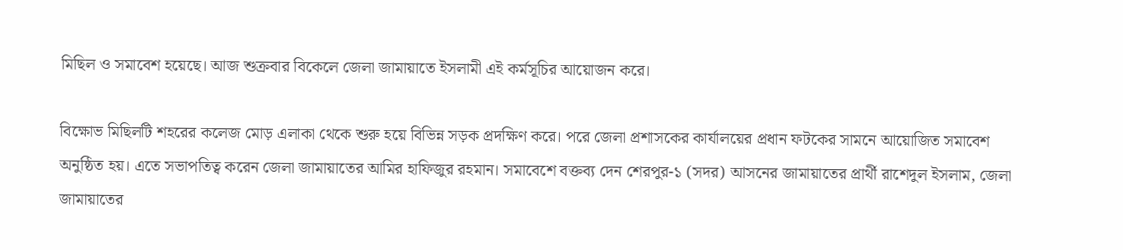মিছিল ও সমাবেশ হয়েছে। আজ শুক্রবার বিকেলে জেলা জামায়াতে ইসলামী এই কর্মসূচির আয়োজন করে।

বিক্ষোভ মিছিলটি শহরের কলেজ মোড় এলাকা থেকে শুরু হয়ে বিভিন্ন সড়ক প্রদক্ষিণ করে। পরে জেলা প্রশাসকের কার্যালয়ের প্রধান ফটকের সামনে আয়োজিত সমাবেশ অনুষ্ঠিত হয়। এতে সভাপতিত্ব করেন জেলা জামায়াতের আমির হাফিজুর রহমান। সমাবেশে বক্তব্য দেন শেরপুর-১ (সদর) আসনের জামায়াতের প্রার্থী রাশেদুল ইসলাম, জেলা জামায়াতের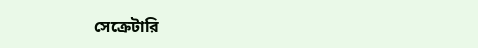সেক্রেটারি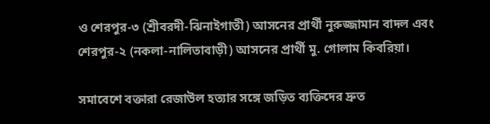ও শেরপুর-৩ (শ্রীবরদী-ঝিনাইগাতী) আসনের প্রার্থী নুরুজ্জামান বাদল এবং শেরপুর-২ (নকলা-নালিতাবাড়ী) আসনের প্রার্থী মু. গোলাম কিবরিয়া।

সমাবেশে বক্তারা রেজাউল হত্যার সঙ্গে জড়িত ব্যক্তিদের দ্রুত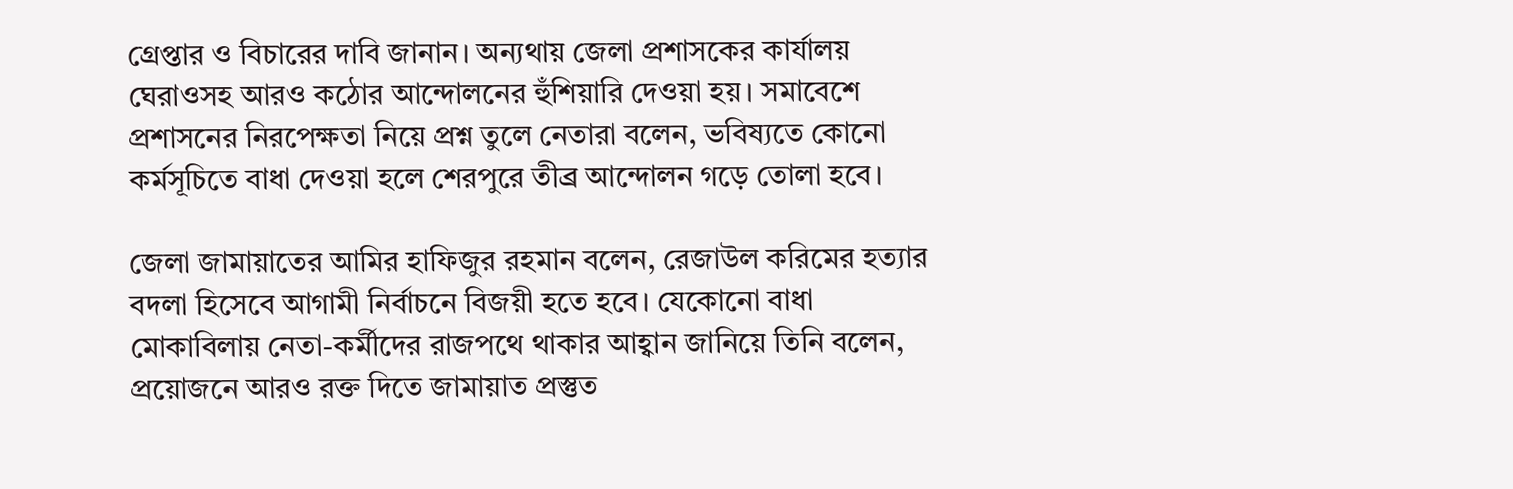গ্রেপ্তার ও বিচারের দাবি জানান। অন্যথায় জেলা প্রশাসকের কার্যালয় ঘেরাওসহ আরও কঠোর আন্দোলনের হুঁশিয়ারি দেওয়া হয়। সমাবেশে প্রশাসনের নিরপেক্ষতা নিয়ে প্রশ্ন তুলে নেতারা বলেন, ভবিষ্যতে কোনো কর্মসূচিতে বাধা দেওয়া হলে শেরপুরে তীব্র আন্দোলন গড়ে তোলা হবে।

জেলা জামায়াতের আমির হাফিজুর রহমান বলেন, রেজাউল করিমের হত্যার বদলা হিসেবে আগামী নির্বাচনে বিজয়ী হতে হবে। যেকোনো বাধা মোকাবিলায় নেতা-কর্মীদের রাজপথে থাকার আহ্বান জানিয়ে তিনি বলেন, প্রয়োজনে আরও রক্ত দিতে জামায়াত প্রস্তুত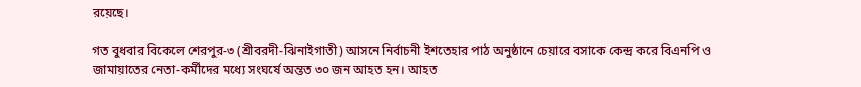রয়েছে।

গত বুধবার বিকেলে শেরপুর-৩ (শ্রীবরদী-ঝিনাইগাতী) আসনে নির্বাচনী ইশতেহার পাঠ অনুষ্ঠানে চেয়ারে বসাকে কেন্দ্র করে বিএনপি ও জামায়াতের নেতা-কর্মীদের মধ্যে সংঘর্ষে অন্তত ৩০ জন আহত হন। আহত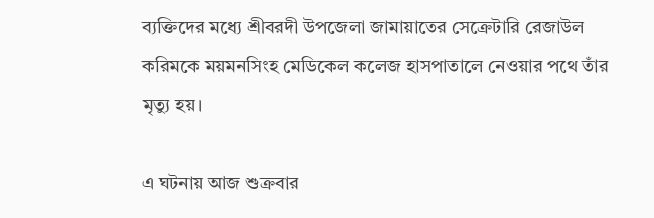ব্যক্তিদের মধ্যে শ্রীবরদী উপজেলা জামায়াতের সেক্রেটারি রেজাউল করিমকে ময়মনসিংহ মেডিকেল কলেজ হাসপাতালে নেওয়ার পথে তাঁর মৃত্যু হয়।

এ ঘটনায় আজ শুক্রবার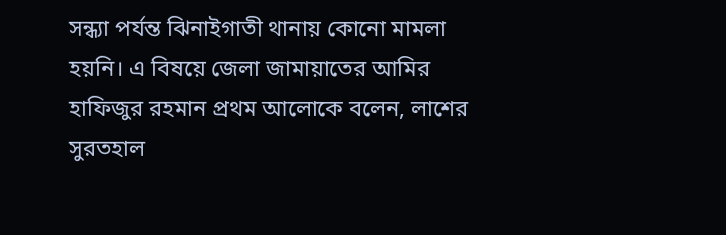সন্ধ্যা পর্যন্ত ঝিনাইগাতী থানায় কোনো মামলা হয়নি। এ বিষয়ে জেলা জামায়া‌তের আমির হা‌ফিজুর রহমান প্রথম আলো‌কে ব‌লেন, লা‌শের সুরতহাল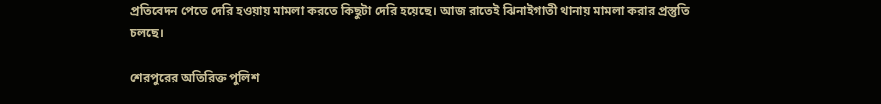প্রতিবেদন পে‌তে দে‌রি হওয়ায় মামলা কর‌তে কিছুটা দেরি হ‌য়ে‌ছে। আজ রা‌তেই ঝিনাইগাতী থানায় মামলা করার প্রস্তু‌তি চল‌ছে।

শেরপুরের অতিরিক্ত পুলিশ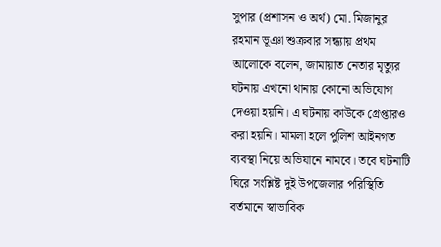সুপার (প্রশাসন ও অর্থ) মো. মিজানুর রহমান ভূঞা শুক্রবার সন্ধ্যায় প্রথম আলোকে বলেন, জামায়াত নেতার মৃত্যুর ঘটনায় এখনো থানায় কোনো অভিযোগ দেওয়া হয়নি। এ ঘটনায় কাউকে গ্রেপ্তারও করা হয়নি। মামলা হলে পুলিশ আইনগত ব্যবস্থা নিয়ে অভিযানে নামবে। তবে ঘটনাটি ঘিরে সংশ্লিষ্ট দুই উপজেলার পরিস্থিতি বর্তমানে স্বাভাবিক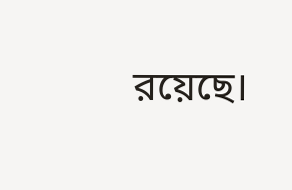রয়েছে।